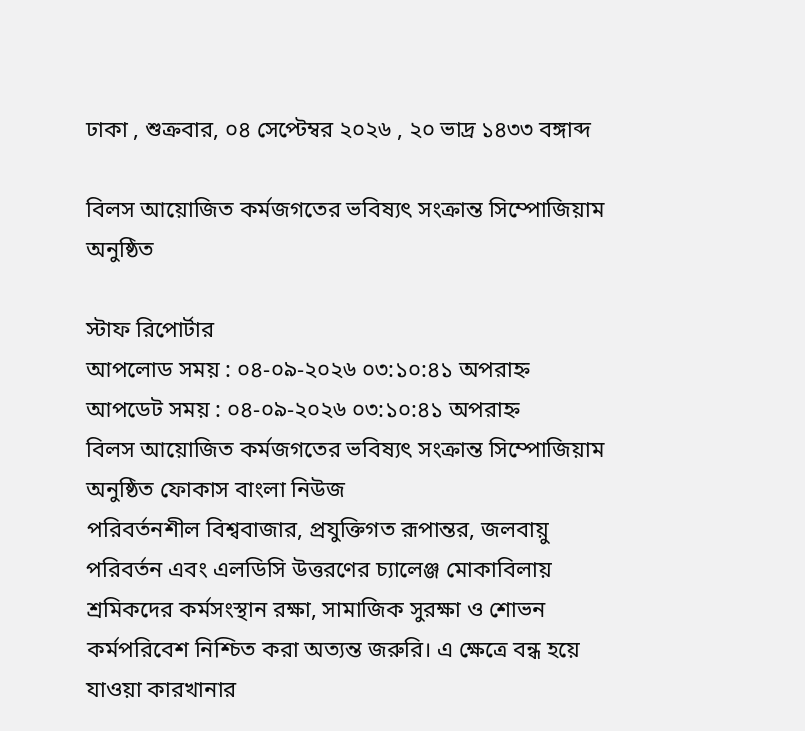ঢাকা , শুক্রবার, ০৪ সেপ্টেম্বর ২০২৬ , ২০ ভাদ্র ১৪৩৩ বঙ্গাব্দ

বিলস আয়োজিত কর্মজগতের ভবিষ্যৎ সংক্রান্ত সিম্পোজিয়াম অনুষ্ঠিত

স্টাফ রিপোর্টার
আপলোড সময় : ০৪-০৯-২০২৬ ০৩:১০:৪১ অপরাহ্ন
আপডেট সময় : ০৪-০৯-২০২৬ ০৩:১০:৪১ অপরাহ্ন
বিলস আয়োজিত কর্মজগতের ভবিষ্যৎ সংক্রান্ত সিম্পোজিয়াম  অনুষ্ঠিত ফোকাস বাংলা নিউজ
পরিবর্তনশীল বিশ্ববাজার, প্রযুক্তিগত রূপান্তর, জলবায়ু পরিবর্তন এবং এলডিসি উত্তরণের চ্যালেঞ্জ মোকাবিলায় শ্রমিকদের কর্মসংস্থান রক্ষা, সামাজিক সুরক্ষা ও শোভন কর্মপরিবেশ নিশ্চিত করা অত্যন্ত জরুরি। এ ক্ষেত্রে বন্ধ হয়ে যাওয়া কারখানার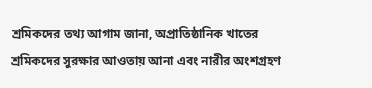শ্রমিকদের তথ্য আগাম জানা, অপ্রাতিষ্ঠানিক খাতের শ্রমিকদের সুরক্ষার আওতায় আনা এবং নারীর অংশগ্রহণ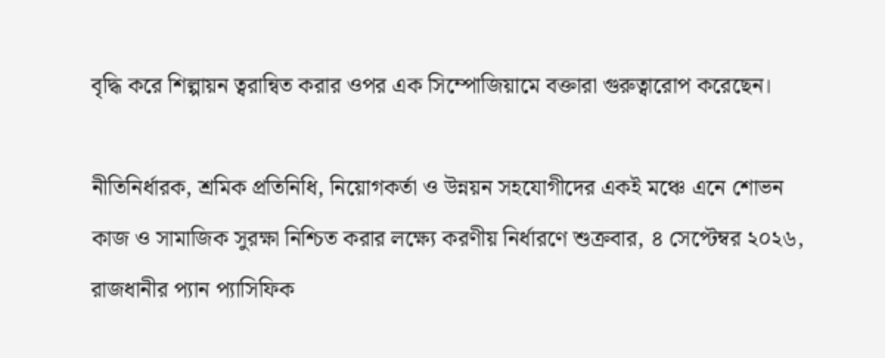বৃদ্ধি করে শিল্পায়ন ত্বরান্বিত করার ওপর এক সিম্পোজিয়ামে বক্তারা গুরুত্বারোপ করেছেন।

নীতিনির্ধারক, শ্রমিক প্রতিনিধি, নিয়োগকর্তা ও উন্নয়ন সহযোগীদের একই মঞ্চে এনে শোভন কাজ ও সামাজিক সুরক্ষা নিশ্চিত করার লক্ষ্যে করণীয় নির্ধারণে শুক্রবার, ৪ সেপ্টেম্বর ২০২৬, রাজধানীর প্যান প্যাসিফিক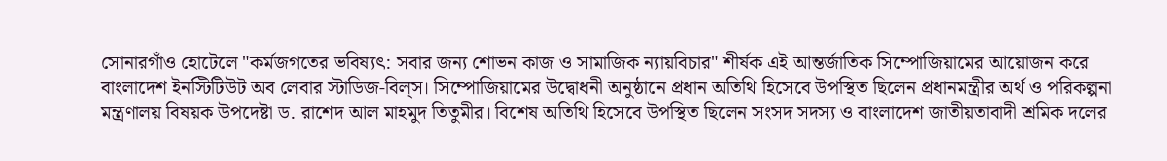সোনারগাঁও হোটেলে "কর্মজগতের ভবিষ্যৎ: সবার জন্য শোভন কাজ ও সামাজিক ন্যায়বিচার" শীর্ষক এই আন্তর্জাতিক সিম্পোজিয়ামের আয়োজন করে বাংলাদেশ ইনস্টিটিউট অব লেবার স্টাডিজ-বিল্‌স। সিম্পোজিয়ামের উদ্বোধনী অনুষ্ঠানে প্রধান অতিথি হিসেবে উপস্থিত ছিলেন প্রধানমন্ত্রীর অর্থ ও পরিকল্পনা মন্ত্রণালয় বিষয়ক উপদেষ্টা ড. রাশেদ আল মাহমুদ তিতুমীর। বিশেষ অতিথি হিসেবে উপস্থিত ছিলেন সংসদ সদস্য ও বাংলাদেশ জাতীয়তাবাদী শ্রমিক দলের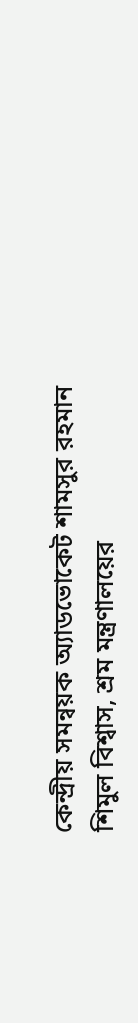কেন্দ্রীয় সমন্বয়ক অ্যাডভোকেট শামসুর রহমান শিমুল বিশ্বাস, শ্রম মন্ত্রণালয়ের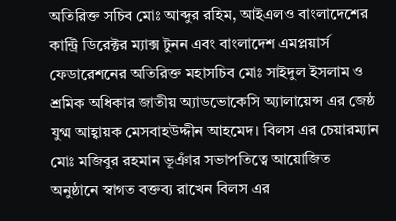অতিরিক্ত সচিব মোঃ আব্দুর রহিম, আইএলও বাংলাদেশের কান্ট্রি ডিরেক্টর ম্যাক্স টুনন এবং বাংলাদেশ এমপ্লয়ার্স ফেডারেশনের অতিরিক্ত মহাসচিব মোঃ সাইদুল ইসলাম ও শ্রমিক অধিকার জাতীয় অ্যাডভোকেসি অ্যালায়েন্স এর জেষ্ঠ যুগ্ম আহ্বায়ক মেসবাহউদ্দীন আহমেদ। বিলস এর চেয়ারম্যান মোঃ মজিবুর রহমান ভূঞাঁর সভাপতিত্বে আয়োজিত অনুষ্ঠানে স্বাগত বক্তব্য রাখেন বিলস এর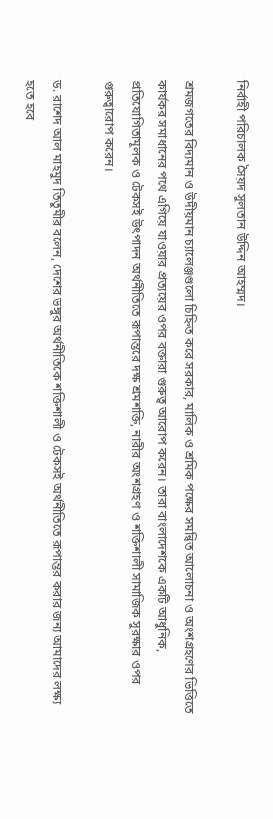নির্বাহী পরিচালক সৈয়দ সুলতান উদ্দিন আহম্মদ।

শ্রমজগতের বিদ্যমান ও উদীয়মান চ্যালেঞ্জগুলো চিহ্নিত করে সরকার, মালিক ও শ্রমিক পক্ষের সমন্বিত আলোচনা ও অংশগ্রহণের ভিত্তিতে কার্যকর সমাধানের পথে এগিয়ে যাওয়ার প্রত্যয়ের ওপর বক্তারা গুরুত্ব আরোপ করেন। তারা বাংলাদেশকে একটি আধুনিক, প্রতিযোগিতামূলক ও টেকসই উৎপাদন অর্থনীতিতে রূপান্তরে দক্ষ শ্রমশক্তি, নারীর অংশগ্রহণ ও শক্তিশালী সামাজিক সুরক্ষার ওপর গুরুত্বারোপ করেন।

ড. রাশেদ আল মাহমুদ তিতুমীর বলেন, দেশের ভঙ্গুর অর্থনীতিকে শক্তিশালী ও টেকসই অর্থনীতিতে রূপান্তর করার জন্য আমাদের লক্ষ্য হতে হবে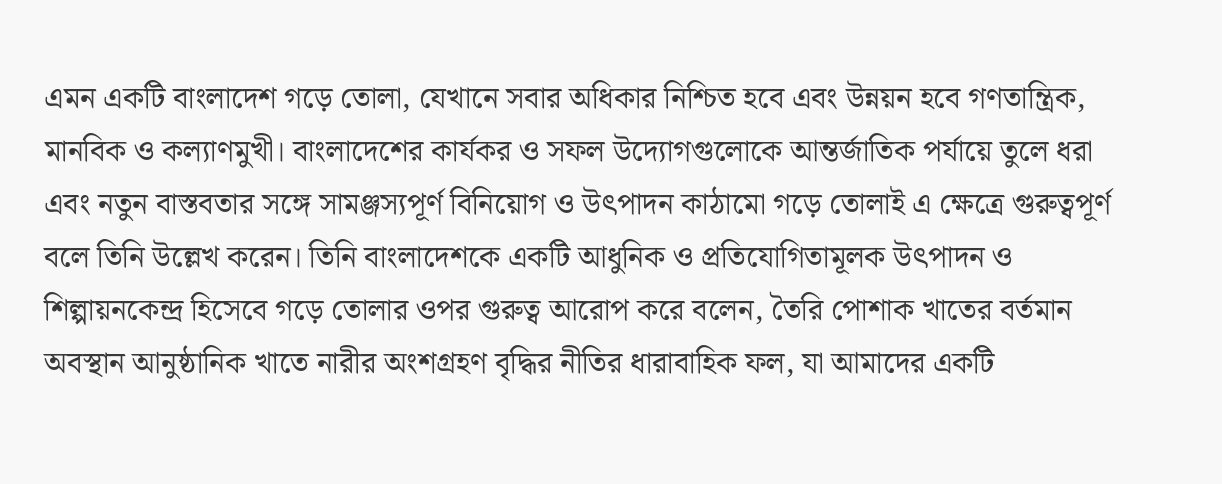এমন একটি বাংলাদেশ গড়ে তোলা, যেখানে সবার অধিকার নিশ্চিত হবে এবং উন্নয়ন হবে গণতান্ত্রিক, মানবিক ও কল্যাণমুখী। বাংলাদেশের কার্যকর ও সফল উদ্যোগগুলোকে আন্তর্জাতিক পর্যায়ে তুলে ধরা এবং নতুন বাস্তবতার সঙ্গে সামঞ্জস্যপূর্ণ বিনিয়োগ ও উৎপাদন কাঠামো গড়ে তোলাই এ ক্ষেত্রে গুরুত্বপূর্ণ বলে তিনি উল্লেখ করেন। তিনি বাংলাদেশকে একটি আধুনিক ও প্রতিযোগিতামূলক উৎপাদন ও শিল্পায়নকেন্দ্র হিসেবে গড়ে তোলার ওপর গুরুত্ব আরোপ করে বলেন, তৈরি পোশাক খাতের বর্তমান অবস্থান আনুষ্ঠানিক খাতে নারীর অংশগ্রহণ বৃদ্ধির নীতির ধারাবাহিক ফল, যা আমাদের একটি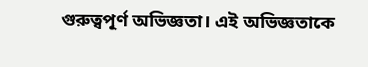গুরুত্বপূর্ণ অভিজ্ঞতা। এই অভিজ্ঞতাকে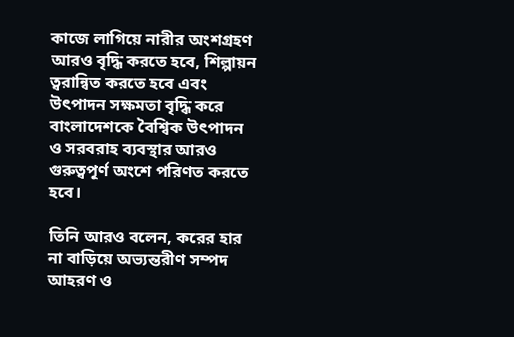কাজে লাগিয়ে নারীর অংশগ্রহণ আরও বৃদ্ধি করতে হবে, শিল্পায়ন ত্বরান্বিত করতে হবে এবং উৎপাদন সক্ষমতা বৃদ্ধি করে বাংলাদেশকে বৈশ্বিক উৎপাদন ও সরবরাহ ব্যবস্থার আরও গুরুত্বপূর্ণ অংশে পরিণত করতে হবে।

তিনি আরও বলেন, করের হার না বাড়িয়ে অভ্যন্তরীণ সম্পদ আহরণ ও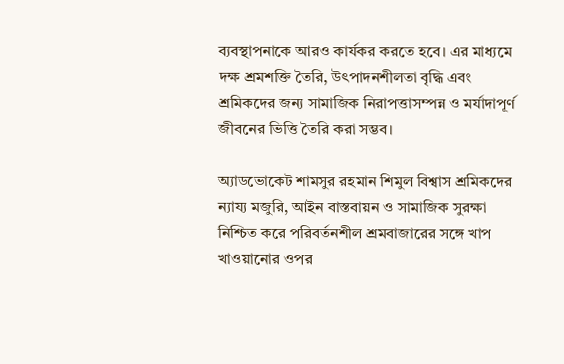ব্যবস্থাপনাকে আরও কার্যকর করতে হবে। এর মাধ্যমে দক্ষ শ্রমশক্তি তৈরি, উৎপাদনশীলতা বৃদ্ধি এবং শ্রমিকদের জন্য সামাজিক নিরাপত্তাসম্পন্ন ও মর্যাদাপূর্ণ জীবনের ভিত্তি তৈরি করা সম্ভব।

অ্যাডভোকেট শামসুর রহমান শিমুল বিশ্বাস শ্রমিকদের ন্যায্য মজুরি, আইন বাস্তবায়ন ও সামাজিক সুরক্ষা নিশ্চিত করে পরিবর্তনশীল শ্রমবাজারের সঙ্গে খাপ খাওয়ানোর ওপর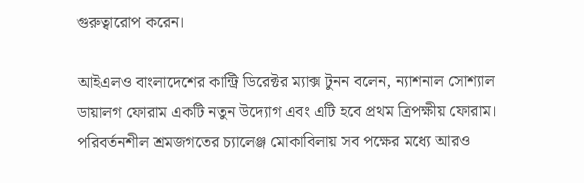গুরুত্বারোপ করেন।

আইএলও বাংলাদেশের কান্ট্রি ডিরেক্টর ম্যাক্স টুনন বলেন, ন্যাশনাল সোশ্যাল ডায়ালগ ফোরাম একটি নতুন উদ্যোগ এবং এটি হবে প্রথম ত্রিপক্ষীয় ফোরাম। পরিবর্তনশীল শ্রমজগতের চ্যালেঞ্জ মোকাবিলায় সব পক্ষের মধ্যে আরও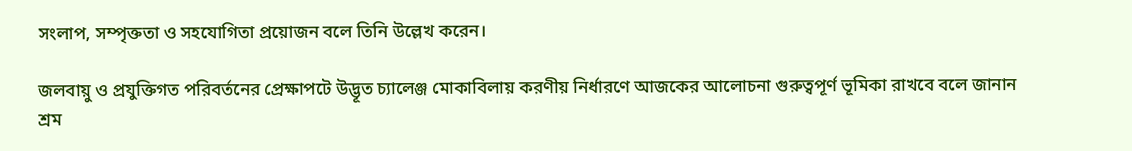সংলাপ, সম্পৃক্ততা ও সহযোগিতা প্রয়োজন বলে তিনি উল্লেখ করেন।

জলবায়ু ও প্রযুক্তিগত পরিবর্তনের প্রেক্ষাপটে উদ্ভূত চ্যালেঞ্জ মোকাবিলায় করণীয় নির্ধারণে আজকের আলোচনা গুরুত্বপূর্ণ ভূমিকা রাখবে বলে জানান শ্রম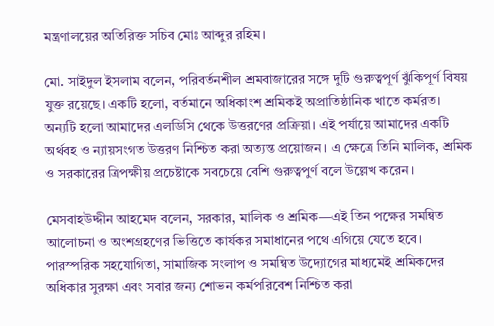মন্ত্রণালয়ের অতিরিক্ত সচিব মোঃ আব্দুর রহিম।

মো. সাইদুল ইসলাম বলেন, পরিবর্তনশীল শ্রমবাজারের সঙ্গে দুটি গুরুত্বপূর্ণ ঝুঁকিপূর্ণ বিষয় যুক্ত রয়েছে। একটি হলো, বর্তমানে অধিকাংশ শ্রমিকই অপ্রাতিষ্ঠানিক খাতে কর্মরত। অন্যটি হলো আমাদের এলডিসি থেকে উত্তরণের প্রক্রিয়া। এই পর্যায়ে আমাদের একটি অর্থবহ ও ন্যায়সংগত উত্তরণ নিশ্চিত করা অত্যন্ত প্রয়োজন। এ ক্ষেত্রে তিনি মালিক, শ্রমিক ও সরকারের ত্রিপক্ষীয় প্রচেষ্টাকে সবচেয়ে বেশি গুরুত্বপুর্ণ বলে উল্লেখ করেন।

মেসবাহউদ্দীন আহমেদ বলেন, সরকার, মালিক ও শ্রমিক—এই তিন পক্ষের সমন্বিত আলোচনা ও অংশগ্রহণের ভিত্তিতে কার্যকর সমাধানের পথে এগিয়ে যেতে হবে। পারস্পরিক সহযোগিতা, সামাজিক সংলাপ ও সমন্বিত উদ্যোগের মাধ্যমেই শ্রমিকদের অধিকার সুরক্ষা এবং সবার জন্য শোভন কর্মপরিবেশ নিশ্চিত করা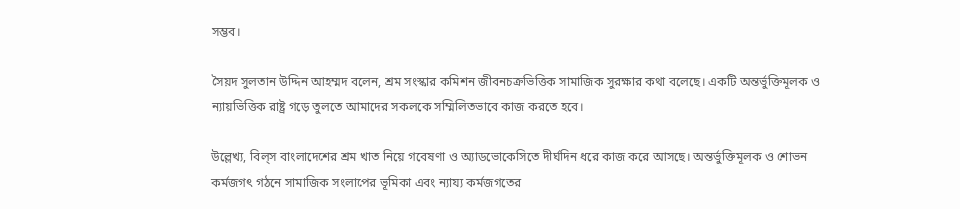সম্ভব।

সৈয়দ সুলতান উদ্দিন আহম্মদ বলেন, শ্রম সংস্কার কমিশন জীবনচক্রভিত্তিক সামাজিক সুরক্ষার কথা বলেছে। একটি অন্তর্ভুক্তিমূলক ও ন্যায়ভিত্তিক রাষ্ট্র গড়ে তুলতে আমাদের সকলকে সম্মিলিতভাবে কাজ করতে হবে।

উল্লেখ্য, বিল্‌স বাংলাদেশের শ্রম খাত নিয়ে গবেষণা ও অ্যাডভোকেসিতে দীর্ঘদিন ধরে কাজ করে আসছে। অন্তর্ভুক্তিমূলক ও শোভন কর্মজগৎ গঠনে সামাজিক সংলাপের ভূমিকা এবং ন্যায্য কর্মজগতের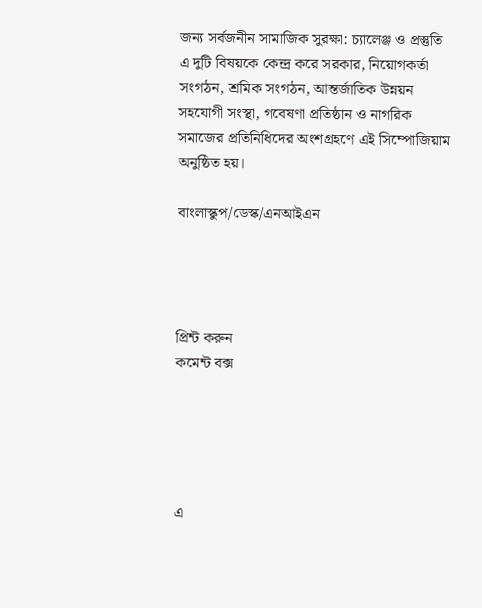জন্য সর্বজনীন সামাজিক সুরক্ষা: চ্যালেঞ্জ ও প্রস্তুতি এ দুটি বিষয়কে কেন্দ্র করে সরকার, নিয়োগকর্তা সংগঠন, শ্রমিক সংগঠন, আন্তর্জাতিক উন্নয়ন সহযোগী সংস্থা, গবেষণা প্রতিষ্ঠান ও নাগরিক সমাজের প্রতিনিধিদের অংশগ্রহণে এই সিম্পোজিয়াম অনুষ্ঠিত হয়।

বাংলাস্কুপ/ডেস্ক/এনআইএন




প্রিন্ট করুন
কমেন্ট বক্স





এ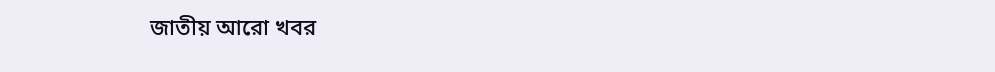জাতীয় আরো খবর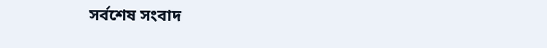সর্বশেষ সংবাদ